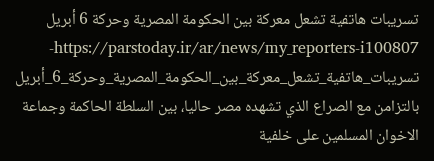تسريبات هاتفية تشعل معركة بين الحكومة المصرية وحركة 6 أبريل
https://parstoday.ir/ar/news/my_reporters-i100807-تسريبات_هاتفية_تشعل_معركة_بين_الحكومة_المصرية_وحركة_6_أبريل
بالتزامن مع الصراع الذي تشهده مصر حاليا، بين السلطة الحاكمة وجماعة الاخوان المسلمين على خلفية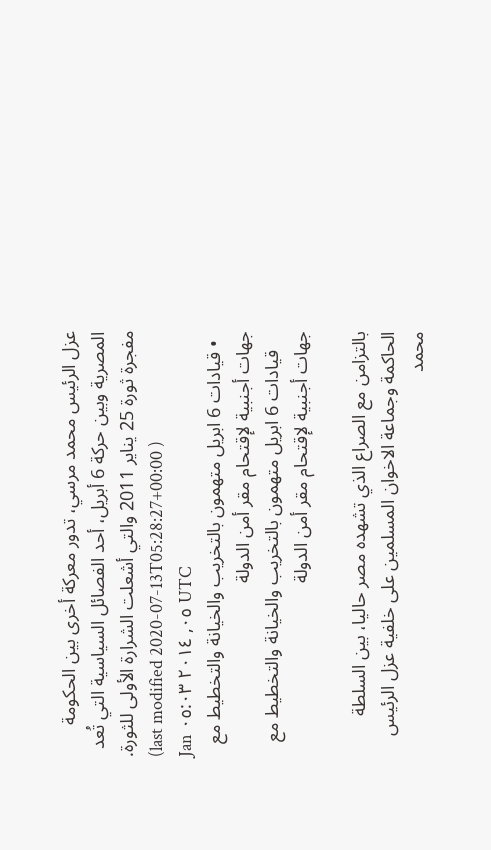عزل الرئيس محمد مرسي، تدور معركة أخرى بين الحكومة المصرية وبين حركة 6 أبريل، أحد الفصائل السياسية التي تُعد مفجرة ثورة 25 يناير 2011 والتي أشعلت الشرارة الأولى للثورة.
(last modified 2020-07-13T05:28:27+00:00 )
Jan ٠٥, ٢٠١٤ ٠٥:٠٣ UTC
  • قيادات 6 ابريل متهمون بالتخريب والخيانة والتخطيط مع جهات أجنبية لإقتحام مقر أمن الدولة
    قيادات 6 ابريل متهمون بالتخريب والخيانة والتخطيط مع جهات أجنبية لإقتحام مقر أمن الدولة

بالتزامن مع الصراع الذي تشهده مصر حاليا، بين السلطة الحاكمة وجماعة الاخوان المسلمين على خلفية عزل الرئيس محمد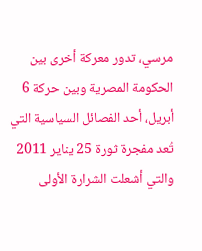مرسي، تدور معركة أخرى بين الحكومة المصرية وبين حركة 6 أبريل، أحد الفصائل السياسية التي تُعد مفجرة ثورة 25 يناير 2011 والتي أشعلت الشرارة الأولى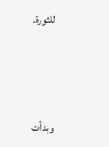للثورة.



وبدأت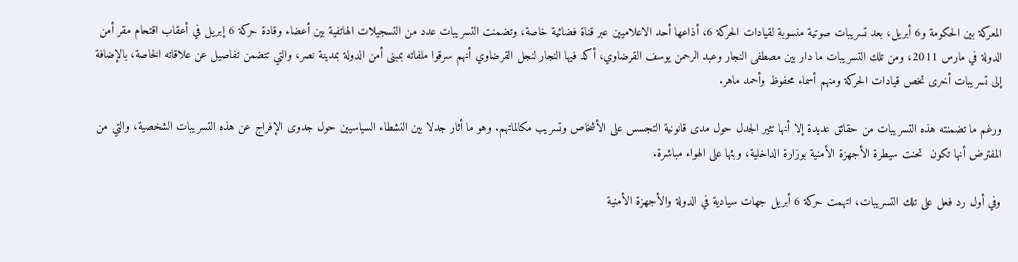المعركة بين الحكومة و6 أبريل، بعد تسريبات صوتية منسوبة لقيادات الحركة 6، أذاعها أحد الاعلاميين عبر قناة فضائية خاصة، وتضمنت التسريبات عدد من التسجيلات الهاتفية بين أعضاء وقادة حركة 6 إبريل في أعقاب اقتحام مقر أمن الدولة في مارس 2011، ومن تلك التسريبات ما دار بين مصطفى النجار وعبد الرحمن يوسف القرضاوي، أكد فيها النجار لنجل القرضاوي أنهم سرقوا ملفاته بمبنى أمن الدولة بمدينة نصر، والتي تتضمن تفاصيل عن علاقاته الخاصة، بالإضافة إلى تسريبات أخرى تخص قيادات الحركة ومنهم أسماء محفوظ وأحمد ماهر.

ورغم ما تضمنته هذه التسريبات من حقائق عديدة إلا أنها تثير الجدل حول مدى قانونية التجسس على الأشخاص وتسريب مكالماتهم. وهو ما أثار جدلا بين النشطاء السياسيين حول جدوى الإفراج عن هذه التسريبات الشخصية، والتي من المفترض أنها تكون  تحنت سيطرة الأجهزة الأمنية بوزارة الداخلية، وبثها على الهواء مباشرة.

وفي أول رد فعل على تلك التسريبات، اتهمت حركة 6 أبريل جهات سيادية في الدولة والأجهزة الأمنية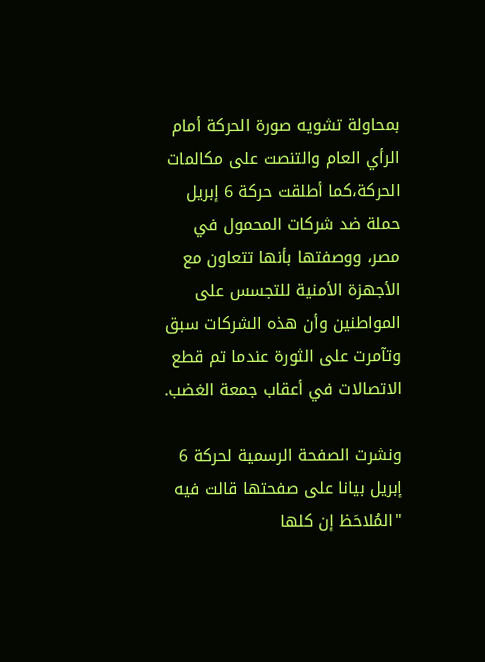بمحاولة تشويه صورة الحركة أمام الرأي العام والتنصت على مكالمات الحركة،كما أطلقت حركة 6 إبريل حملة ضد شركات المحمول في مصر، ووصفتها بأنها تتعاون مع الأجهزة الأمنية للتجسس على المواطنين وأن هذه الشركات سبق وتآمرت على الثورة عندما تم قطع الاتصالات في أعقاب جمعة الغضب.

ونشرت الصفحة الرسمية لحركة 6 إبريل بيانا على صفحتها قالت فيه "المُلاحَظ إن كلها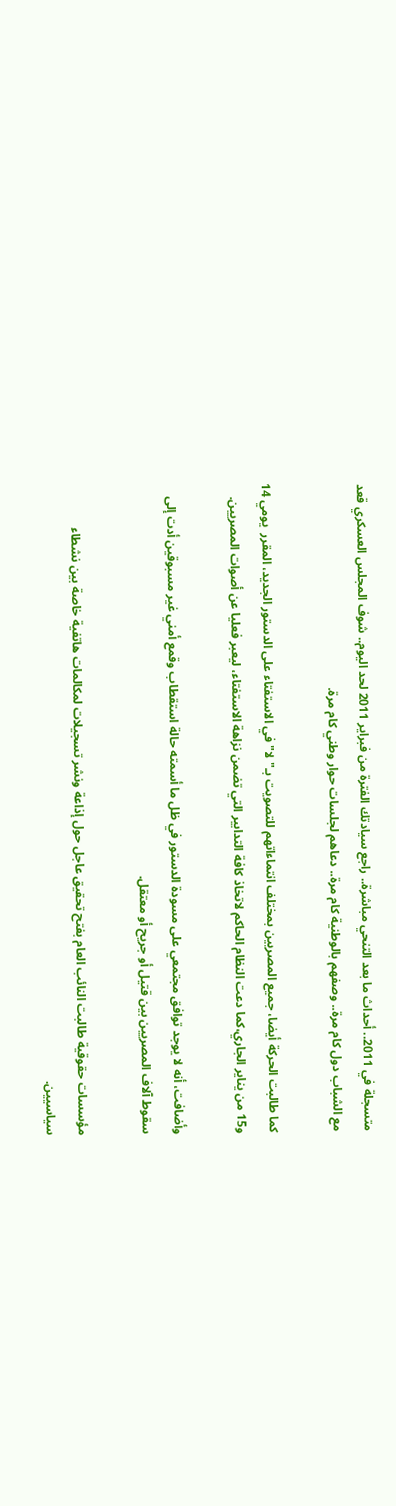متسجلة في 2011.. أحداث ما بعد التنحي مباشرة.. راجع سيادتك الفترة من فبراير 2011 لحد اليوم.. شوف المجلس العسكري قعد مع الشباب دول كام مرة.. وصفهم بالوطنية كام مرة.. دعاهم لجلسات حوار وطني كام مرة.

كما طالبت الحركة أيضا، جميع المصريين بمختلف انتماءاتهم للتصويت بـ"لا" في الاستفتاء على الدستور الجديد، المقرر  يومي 14 و15 من يناير الجاري،كما دعت النظام الحاكم لاتخاذ كافة التدابير التي تضمن نزاهة الاستفتاء، ليعبر فعليا عن أصوات المصريين.

وأضافت، أنه لا يوجد توافق مجتمعي على مسودة الدستور في ظل ما أسمته حالة استقطاب وقمع أمني غير مسبوقين أدت إلى سقوط آلاف المصريين بين قتيل أو جريح أو معتقل.

مؤسسات حقوقية طالبت النائب العام بفتح تحقيق عاجل حول إذاعة ونشر تسجيلات لمكالمات هاتفية خاصة بين نشطاء سياسيين.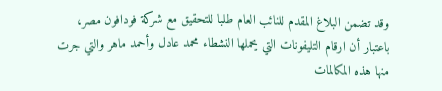وقد تضمن البلاغ المقدم للنائب العام طلبا للتحقيق مع شركة فودافون مصر، باعتبار أن ارقام التليفونات التي يحملها النشطاء محمد عادل وأحمد ماهر والتي جرت منها هذه المكالمات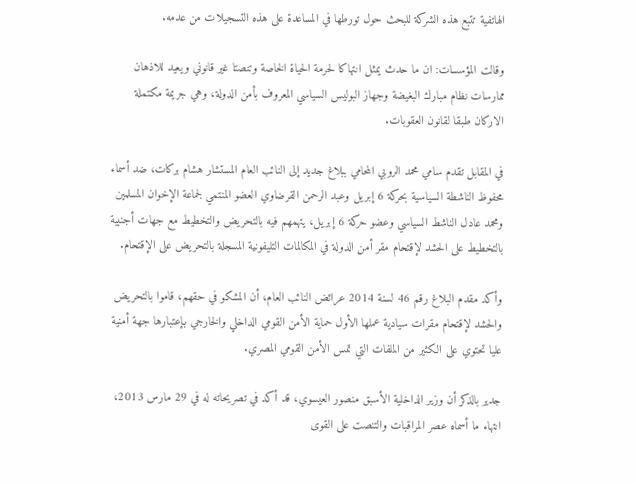الهاتفية تتبع هذه الشركة للبحث حول تورطها في المساعدة على هذه التسجيلات من عدمه.

وقالت المؤسسات: ان ما حدث يمثل انتهاكا لحرمة الحياة الخاصة وتنصتا غير قانوني ويعيد للاذهان ممارسات نظام مبارك البغيضة وجهاز البوليس السياسي المعروف بأمن الدولة، وهي جريمة مكتملة الاركان طبقا لقانون العقوبات.

في المقابل تقدم سامي محمد الروبي المحامي ببلاغ جديد إلى النائب العام المستشار هشام بركات، ضد أسماء محفوظ الناشطة السياسية بحركة 6 إبريل وعبد الرحمن القرضاوي العضو المنتمي لجماعة الإخوان المسلمين ومحمد عادل الناشط السياسي وعضو حركة 6 إبريل، يتهمهم فيه بالتحريض والتخطيط مع جهات أجنبية بالتخطيط على الحشد لإقتحام مقر أمن الدولة في المكالمات التليفونية المسجلة بالتحريض على الإقتحام.

وأكد مقدم البلاغ رقم 46 لسنة 2014 عرائض النائب العام، أن المشكو في حقهم، قاموا بالتحريض والحشد لإقتحام مقرات سيادية عملها الأول حماية الأمن القومي الداخلي والخارجي بإعتبارها جهة أمنية عليا تحتوي على الكثير من الملفات التي تمس الأمن القومي المصري.

جدير بالذكر أن وزير الداخلية الأسبق منصور العيسوي، قد أكد في تصريحاته له في 29 مارس 2013، انتهاء ما أسماه عصر المراقبات والتنصت على القوى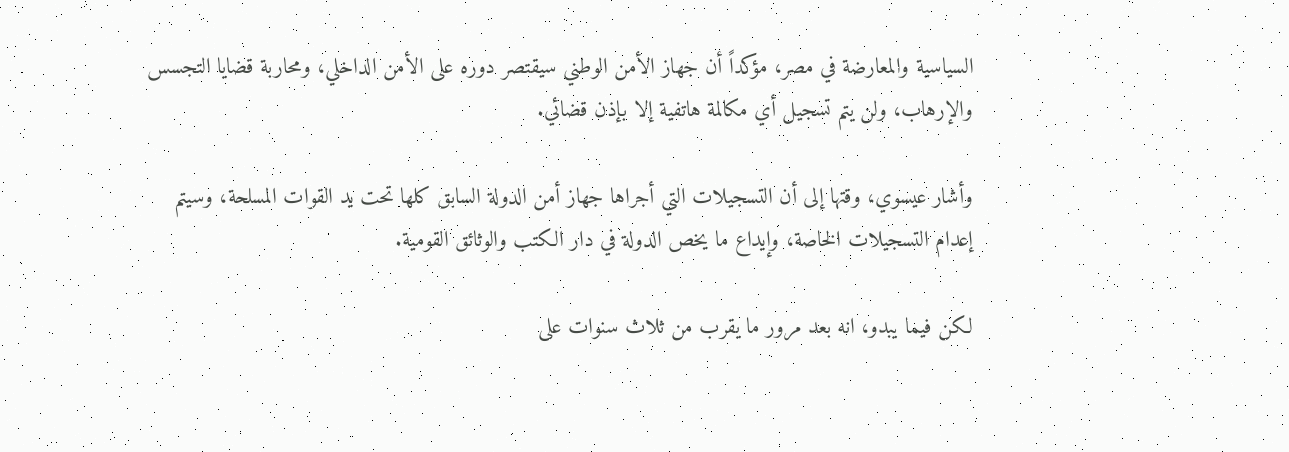السياسية والمعارضة في مصر، مؤكداً أن جهاز الأمن الوطني سيقتصر دوره على الأمن الداخلي، ومحاربة قضايا التجسس والإرهاب، ولن يتم تسجيل أي مكالمة هاتفية إلا بإذن قضائي.

وأشار عيسوي، وقتها إلى أن التسجيلات التي أجراها جهاز أمن الدولة السابق كلها تحت يد القوات المسلحة، وسيتم إعدام التسجيلات الخاصة، وإيداع ما يخص الدولة في دار الكتب والوثائق القومية.

لكن فيما يبدو، انه بعد مرور ما يقرب من ثلاث سنوات على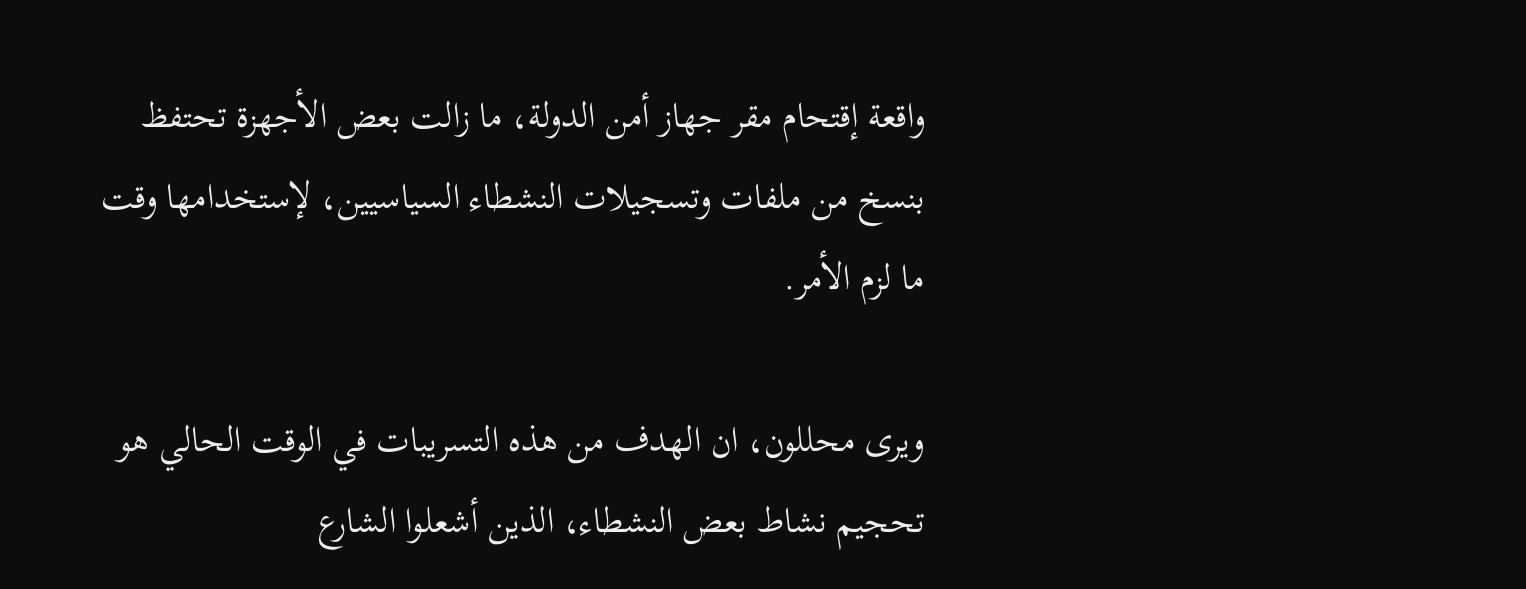واقعة إقتحام مقر جهاز أمن الدولة، ما زالت بعض الأجهزة تحتفظ بنسخ من ملفات وتسجيلات النشطاء السياسيين، لإستخدامها وقت ما لزم الأمر.

ويرى محللون، ان الهدف من هذه التسريبات في الوقت الحالي هو تحجيم نشاط بعض النشطاء، الذين أشعلوا الشارع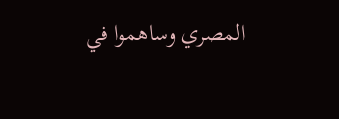المصري وساهموا في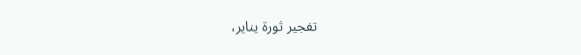تفجير ثورة يناير،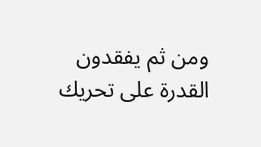ومن ثم يفقدون القدرة على تحريك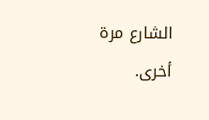الشارع مرة أخرى.